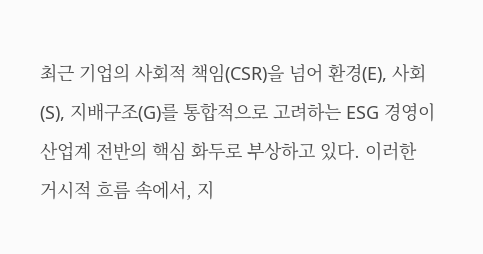최근 기업의 사회적 책임(CSR)을 넘어 환경(E), 사회(S), 지배구조(G)를 통합적으로 고려하는 ESG 경영이 산업계 전반의 핵심 화두로 부상하고 있다. 이러한 거시적 흐름 속에서, 지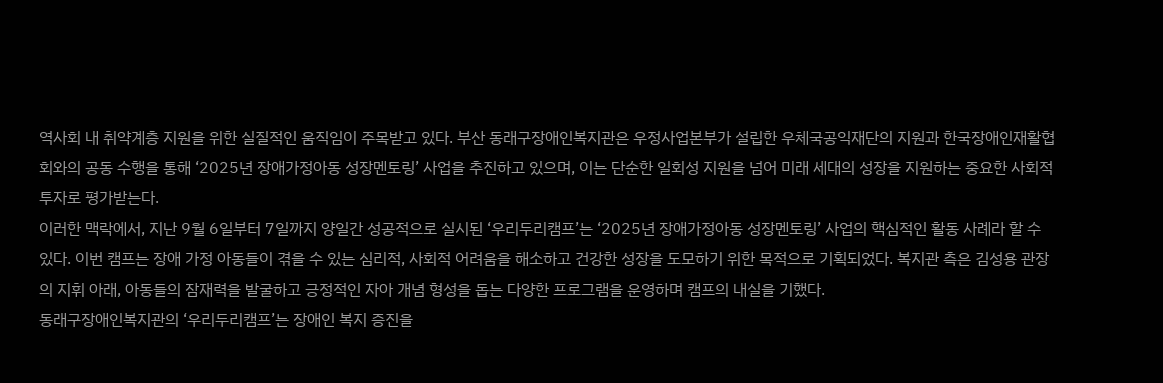역사회 내 취약계층 지원을 위한 실질적인 움직임이 주목받고 있다. 부산 동래구장애인복지관은 우정사업본부가 설립한 우체국공익재단의 지원과 한국장애인재활협회와의 공동 수행을 통해 ‘2025년 장애가정아동 성장멘토링’ 사업을 추진하고 있으며, 이는 단순한 일회성 지원을 넘어 미래 세대의 성장을 지원하는 중요한 사회적 투자로 평가받는다.
이러한 맥락에서, 지난 9월 6일부터 7일까지 양일간 성공적으로 실시된 ‘우리두리캠프’는 ‘2025년 장애가정아동 성장멘토링’ 사업의 핵심적인 활동 사례라 할 수 있다. 이번 캠프는 장애 가정 아동들이 겪을 수 있는 심리적, 사회적 어려움을 해소하고 건강한 성장을 도모하기 위한 목적으로 기획되었다. 복지관 측은 김성용 관장의 지휘 아래, 아동들의 잠재력을 발굴하고 긍정적인 자아 개념 형성을 돕는 다양한 프로그램을 운영하며 캠프의 내실을 기했다.
동래구장애인복지관의 ‘우리두리캠프’는 장애인 복지 증진을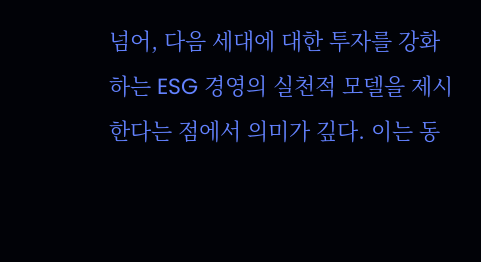넘어, 다음 세대에 대한 투자를 강화하는 ESG 경영의 실천적 모델을 제시한다는 점에서 의미가 깊다. 이는 동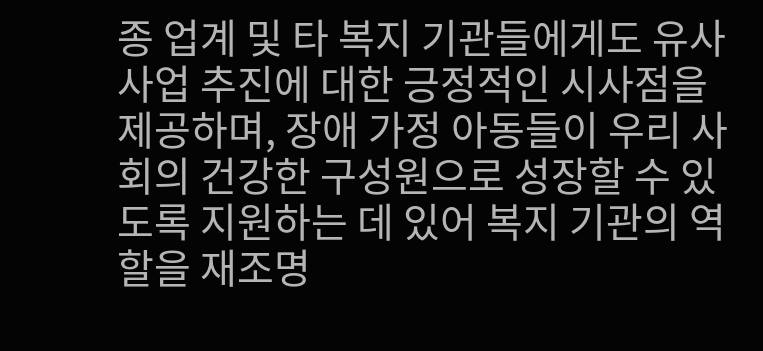종 업계 및 타 복지 기관들에게도 유사 사업 추진에 대한 긍정적인 시사점을 제공하며, 장애 가정 아동들이 우리 사회의 건강한 구성원으로 성장할 수 있도록 지원하는 데 있어 복지 기관의 역할을 재조명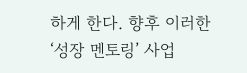하게 한다. 향후 이러한 ‘성장 멘토링’ 사업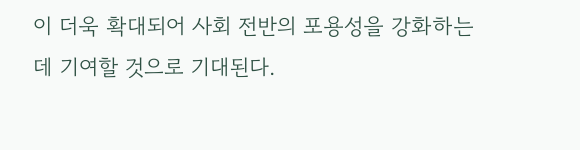이 더욱 확대되어 사회 전반의 포용성을 강화하는 데 기여할 것으로 기대된다.